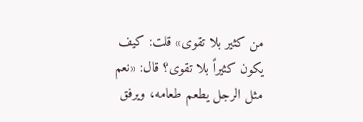من كثير بلا تقوى» قلت: كيف يكون كثيراً بلا تقوى؟ قال: «نعم مثل الرجل يطعم طعامه، ويرفق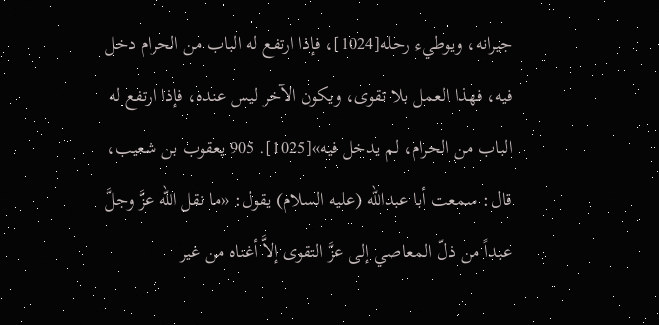جيرانه، ويوطيء رحله[1024]، فإذا ارتفع له الباب من الحرام دخل فيه، فهذا العمل بلا تقوى، ويكون الآخر ليس عنده، فإذا ارتفع له الباب من الحرام، لم يدخل فيه»[1025]. 905 يعقوب بن شعيب، قال: سمعت أبا عبدالله (عليه السلام) يقول: «ما نقل الله عزَّ وجلَّ عبداً من ذلّ المعاصي إلى عزَّ التقوى إلاَّ أغناه من غير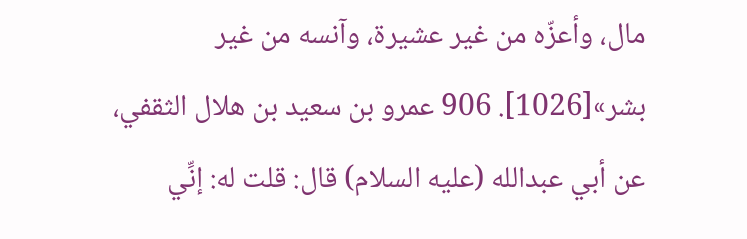مال، وأعزّه من غير عشيرة، وآنسه من غير بشر»[1026]. 906 عمرو بن سعيد بن هلال الثقفي، عن أبي عبدالله (عليه السلام) قال: قلت له: إنِّي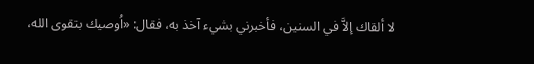لا ألقاك إلاَّ في السنين، فأخبرني بشيء آخذ به، فقال: «اُوصيك بتقوى الله،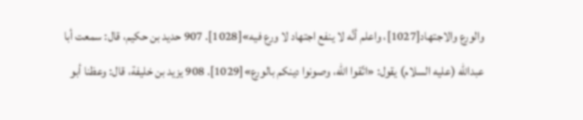والورع والاجتهاد[1027]، واعلم أنَّه لا ينفع اجتهاد لا ورع فيه»[1028]. 907 حديد بن حكيم، قال: سمعت أبا عبدالله (عليه السلام) يقول: «اتّقوا الله، وصونوا دينكم بالورع»[1029]. 908 يزيد بن خليفة، قال: وعظنا أبو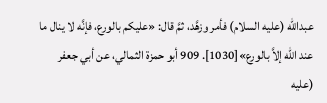عبدالله (عليه السلام) فأمر وزهَّد، ثمَّ قال: «عليكم بالورع، فإنَّه لا ينال ما عند الله إلاَّ بالورع»[1030]. 909 أبو حمزة الثمالي، عن أبي جعفر (عليه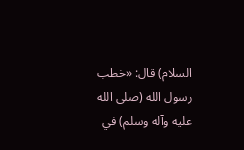السلام) قال: «خطب رسول الله (صلى الله عليه وآله وسلم) في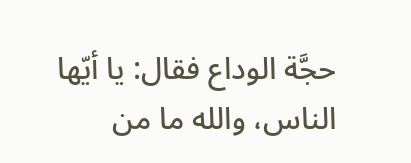حجَّة الوداع فقال: يا أيّها الناس، والله ما من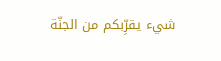شيء يقرِّبكم من الجنّة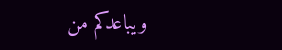ويباعدكم من